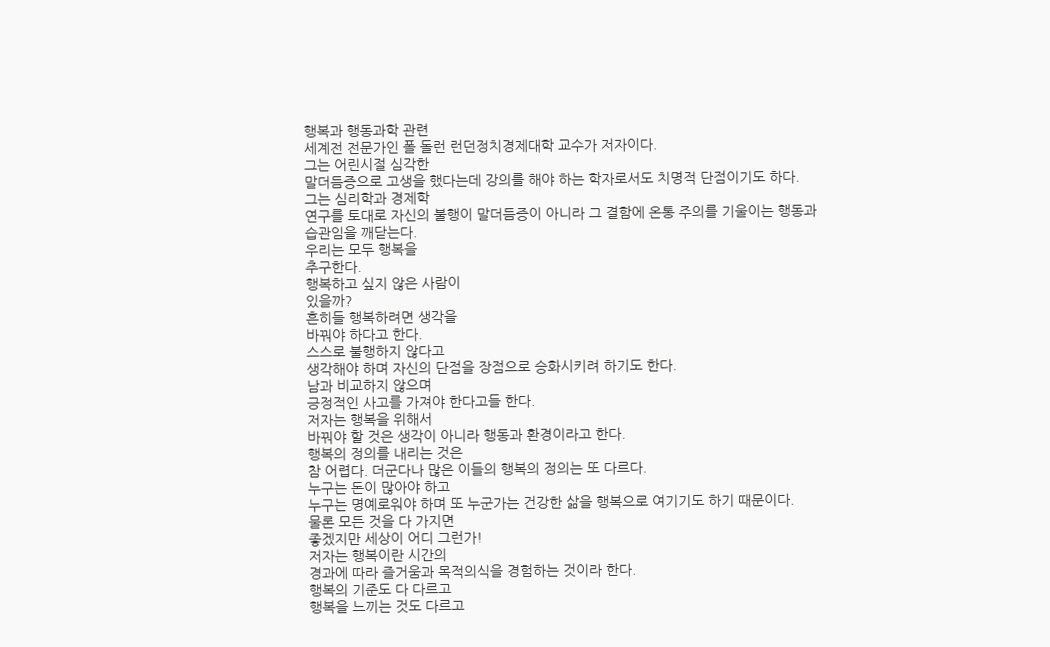행복과 행동과학 관련
세계전 전문가인 폴 돌런 런던정치경제대학 교수가 저자이다.
그는 어린시절 심각한
말더듬증으로 고생을 했다는데 강의를 해야 하는 학자로서도 치명적 단점이기도 하다.
그는 심리학과 경제학
연구를 토대로 자신의 불행이 말더듬증이 아니라 그 결함에 온통 주의를 기울이는 행동과 습관임을 깨닫는다.
우리는 모두 행복을
추구한다.
행복하고 싶지 않은 사람이
있을까?
흔히들 행복하려면 생각을
바꿔야 하다고 한다.
스스로 불행하지 않다고
생각해야 하며 자신의 단점을 장점으로 승화시키려 하기도 한다.
남과 비교하지 않으며
긍정적인 사고를 가져야 한다고들 한다.
저자는 행복을 위해서
바꿔야 할 것은 생각이 아니라 행동과 환경이라고 한다.
행복의 정의를 내리는 것은
참 어렵다. 더군다나 많은 이들의 행복의 정의는 또 다르다.
누구는 돈이 많아야 하고
누구는 명예로워야 하며 또 누군가는 건강한 삶을 행복으로 여기기도 하기 때문이다.
물론 모든 것을 다 가지면
좋겠지만 세상이 어디 그런가!
저자는 행복이란 시간의
경과에 따라 즐거움과 목적의식을 경험하는 것이라 한다.
행복의 기준도 다 다르고
행복을 느끼는 것도 다르고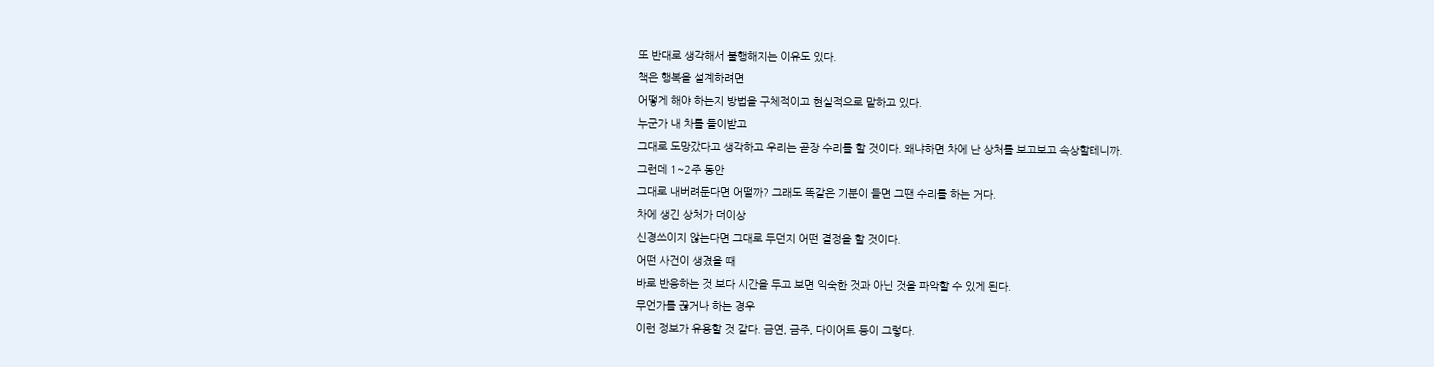또 반대로 생각해서 불행해지는 이유도 있다.
책은 행복을 설계하려면
어떻게 해야 하는지 방법을 구체적이고 현실적으로 말하고 있다.
누군가 내 차를 들이받고
그대로 도망갔다고 생각하고 우리는 곧장 수리를 할 것이다. 왜냐하면 차에 난 상처를 보고보고 속상할테니까.
그런데 1~2주 동안
그대로 내버려둔다면 어떨까? 그래도 똑같은 기분이 들면 그땐 수리를 하는 거다.
차에 생긴 상처가 더이상
신경쓰이지 않는다면 그대로 두던지 어떤 결정을 할 것이다.
어떤 사건이 생겼을 때
바로 반응하는 것 보다 시간을 두고 보면 익숙한 것과 아닌 것을 파악할 수 있게 된다.
무언가를 끊거나 하는 경우
이런 정보가 유용할 것 같다. 금연, 금주, 다이어트 등이 그렇다.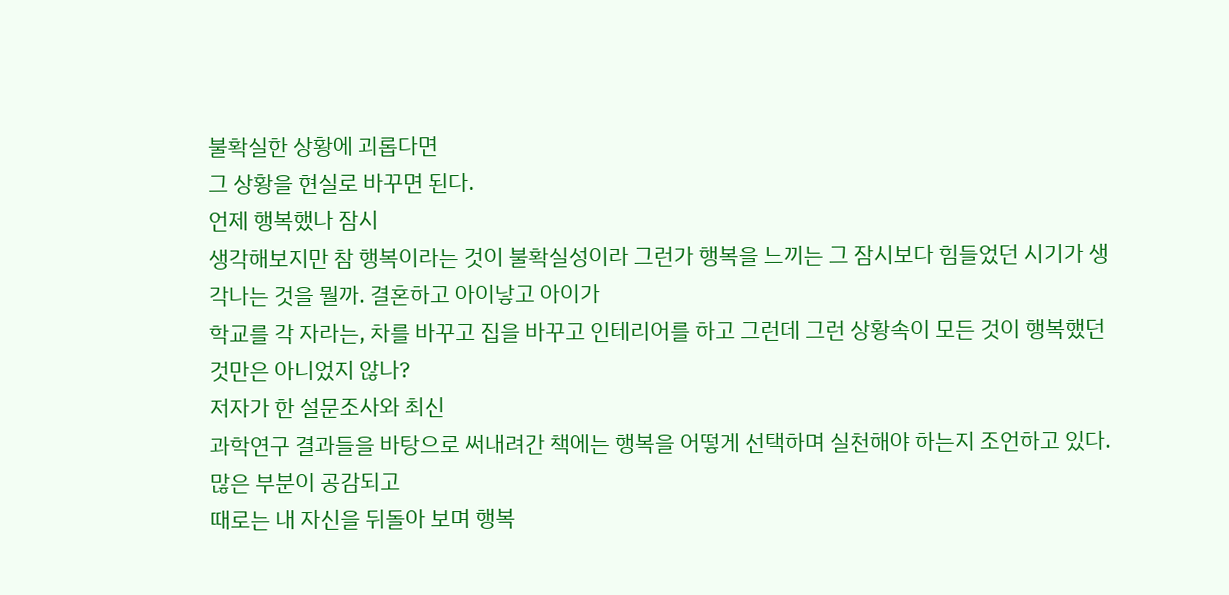불확실한 상황에 괴롭다면
그 상황을 현실로 바꾸면 된다.
언제 행복했나 잠시
생각해보지만 참 행복이라는 것이 불확실성이라 그런가 행복을 느끼는 그 잠시보다 힘들었던 시기가 생각나는 것을 뭘까. 결혼하고 아이낳고 아이가
학교를 각 자라는, 차를 바꾸고 집을 바꾸고 인테리어를 하고 그런데 그런 상황속이 모든 것이 행복했던 것만은 아니었지 않나?
저자가 한 설문조사와 최신
과학연구 결과들을 바탕으로 써내려간 책에는 행복을 어떻게 선택하며 실천해야 하는지 조언하고 있다.
많은 부분이 공감되고
때로는 내 자신을 뒤돌아 보며 행복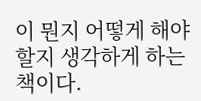이 뭔지 어떻게 해야 할지 생각하게 하는 책이다.